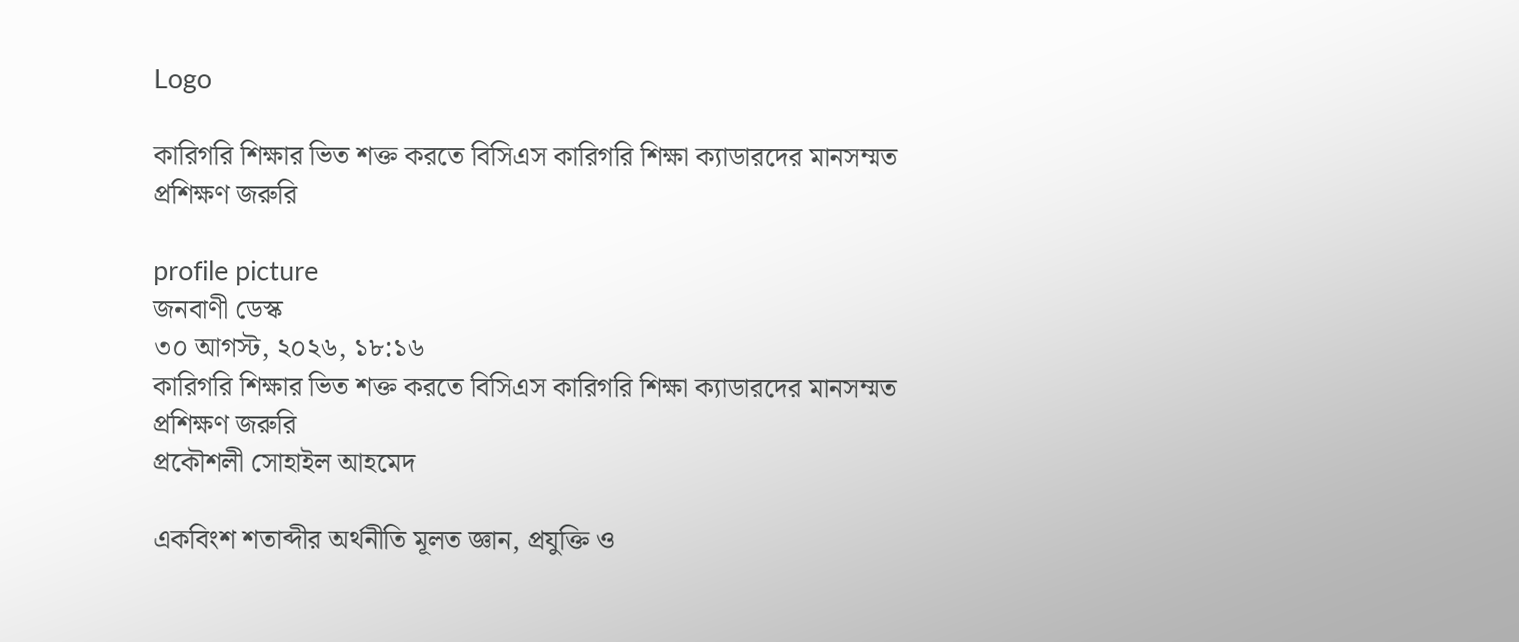Logo

কারিগরি শিক্ষার ভিত শক্ত করতে বিসিএস কারিগরি শিক্ষা ক্যাডারদের মানসম্মত প্রশিক্ষণ জরুরি

profile picture
জনবাণী ডেস্ক
৩০ আগস্ট, ২০২৬, ১৮:১৬
কারিগরি শিক্ষার ভিত শক্ত করতে বিসিএস কারিগরি শিক্ষা ক্যাডারদের মানসম্মত প্রশিক্ষণ জরুরি
প্রকৌশলী সোহাইল আহমেদ

একবিংশ শতাব্দীর অর্থনীতি মূলত জ্ঞান, প্রযুক্তি ও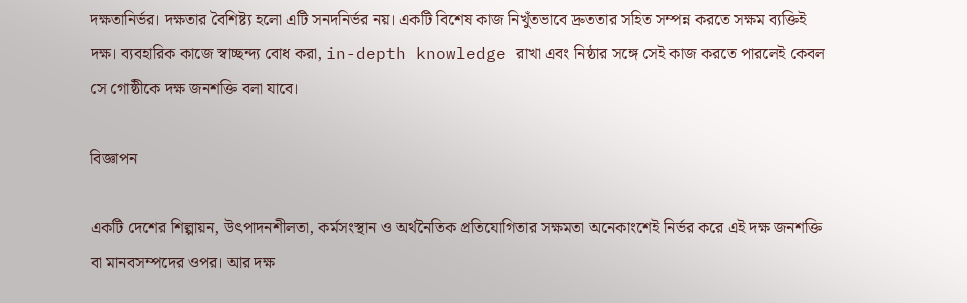দক্ষতানির্ভর। দক্ষতার বৈশিষ্ট্য হলো এটি সনদনির্ভর নয়। একটি বিশেষ কাজ নিখুঁতভাবে দ্রুততার সহিত সম্পন্ন করতে সক্ষম ব্যক্তিই দক্ষ। ব্যবহারিক কাজে স্বাচ্ছন্দ্য বোধ করা, in-depth knowledge রাখা এবং নিষ্ঠার সঙ্গে সেই কাজ করতে পারলেই কেবল সে গোষ্ঠীকে দক্ষ জনশক্তি বলা যাবে।

বিজ্ঞাপন

একটি দেশের শিল্পায়ন, উৎপাদনশীলতা, কর্মসংস্থান ও অর্থনৈতিক প্রতিযোগিতার সক্ষমতা অনেকাংশেই নির্ভর করে এই দক্ষ জনশক্তি বা মানবসম্পদের ওপর। আর দক্ষ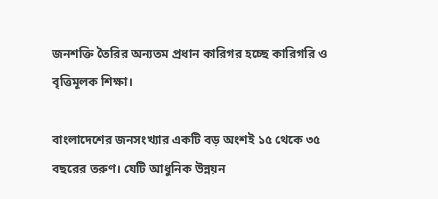জনশক্তি তৈরির অন্যতম প্রধান কারিগর হচ্ছে কারিগরি ও বৃত্তিমূলক শিক্ষা।

বাংলাদেশের জনসংখ্যার একটি বড় অংশই ১৫ থেকে ৩৫ বছরের তরুণ। যেটি আধুনিক উন্নয়ন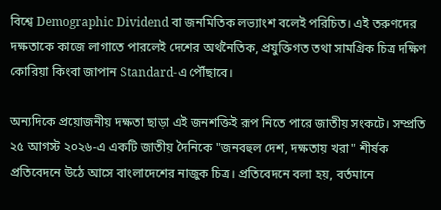বিশ্বে Demographic Dividend বা জনমিতিক লভ্যাংশ বলেই পরিচিত। এই তরুণদের দক্ষতাকে কাজে লাগাতে পারলেই দেশের অর্থনৈতিক, প্রযুক্তিগত তথা সামগ্রিক চিত্র দক্ষিণ কোরিয়া কিংবা জাপান Standard-এ পৌঁছাবে।

অন্যদিকে প্রয়োজনীয় দক্ষতা ছাড়া এই জনশক্তিই রূপ নিতে পারে জাতীয় সংকটে। সম্প্রতি ২৫ আগস্ট ২০২৬-এ একটি জাতীয় দৈনিকে "জনবহুল দেশ, দক্ষতায় খরা" শীর্ষক প্রতিবেদনে উঠে আসে বাংলাদেশের নাজুক চিত্র। প্রতিবেদনে বলা হয়, বর্তমানে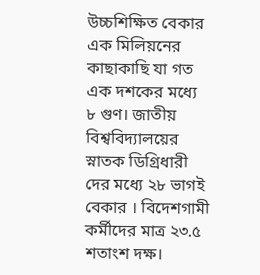উচ্চশিক্ষিত বেকার এক মিলিয়নের কাছাকাছি যা গত এক দশকের মধ্যে  ৮ গুণ। জাতীয় বিশ্ববিদ্যালয়ের স্নাতক ডিগ্রিধারী দের মধ্যে ২৮ ভাগই বেকার । বিদেশগামী কর্মীদের মাত্র ২৩.৫ শতাংশ দক্ষ।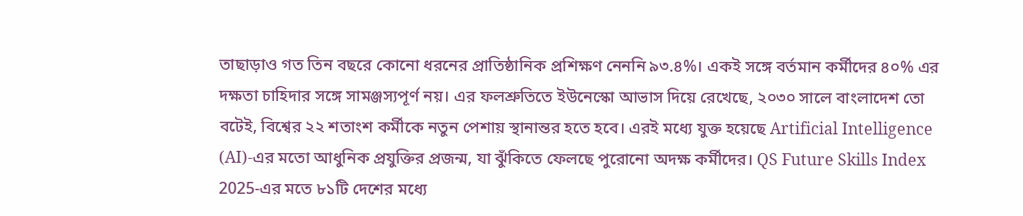তাছাড়াও গত তিন বছরে কোনো ধরনের প্রাতিষ্ঠানিক প্রশিক্ষণ নেননি ৯৩.৪%। একই সঙ্গে বর্তমান কর্মীদের ৪০% এর দক্ষতা চাহিদার সঙ্গে সামঞ্জস্যপূর্ণ নয়। এর ফলশ্রুতিতে ইউনেস্কো আভাস দিয়ে রেখেছে, ২০৩০ সালে বাংলাদেশ তো বটেই, বিশ্বের ২২ শতাংশ কর্মীকে নতুন পেশায় স্থানান্তর হতে হবে। এরই মধ্যে যুক্ত হয়েছে Artificial Intelligence (AI)-এর মতো আধুনিক প্রযুক্তির প্রজন্ম, যা ঝুঁকিতে ফেলছে পুরোনো অদক্ষ কর্মীদের। QS Future Skills Index 2025-এর মতে ৮১টি দেশের মধ্যে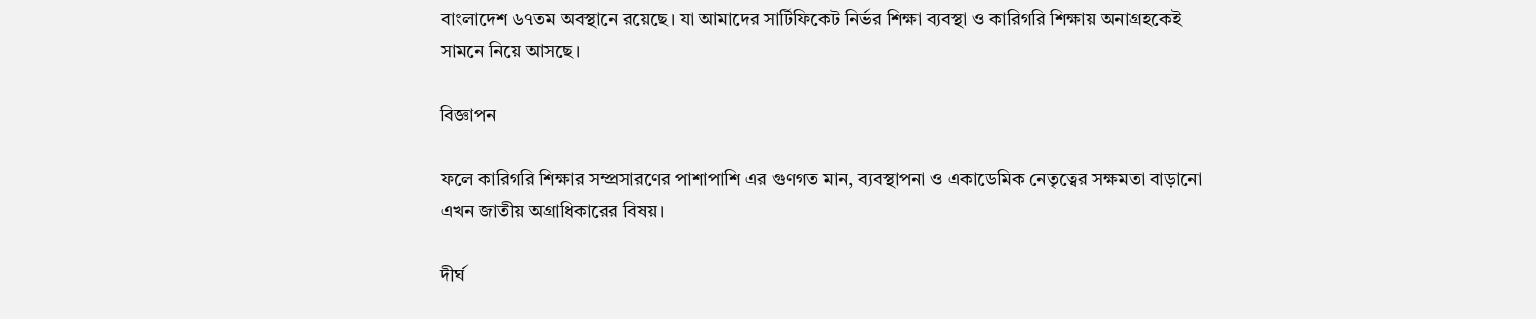বাংলাদেশ ৬৭তম অবস্থানে রয়েছে। যা আমাদের সার্টিফিকেট নির্ভর শিক্ষা ব্যবস্থা ও কারিগরি শিক্ষায় অনাগ্রহকেই সামনে নিয়ে আসছে।

বিজ্ঞাপন

ফলে কারিগরি শিক্ষার সম্প্রসারণের পাশাপাশি এর গুণগত মান, ব্যবস্থাপনা ও একাডেমিক নেতৃত্বের সক্ষমতা বাড়ানো এখন জাতীয় অগ্রাধিকারের বিষয়।

দীর্ঘ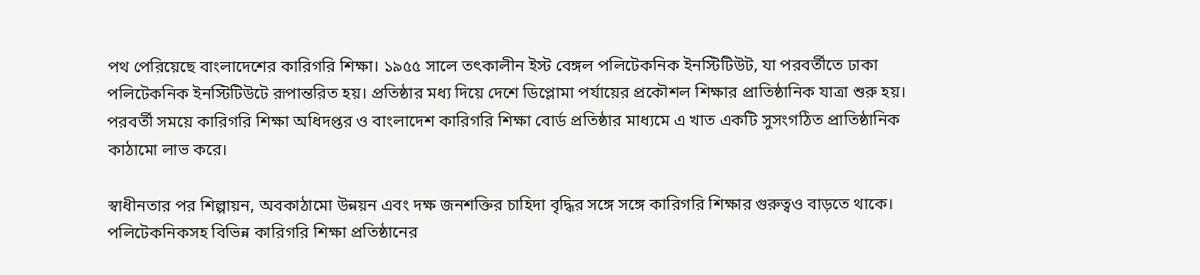পথ পেরিয়েছে বাংলাদেশের কারিগরি শিক্ষা। ১৯৫৫ সালে তৎকালীন ইস্ট বেঙ্গল পলিটেকনিক ইনস্টিটিউট, যা পরবর্তীতে ঢাকা পলিটেকনিক ইনস্টিটিউটে রূপান্তরিত হয়। প্রতিষ্ঠার মধ্য দিয়ে দেশে ডিপ্লোমা পর্যায়ের প্রকৌশল শিক্ষার প্রাতিষ্ঠানিক যাত্রা শুরু হয়। পরবর্তী সময়ে কারিগরি শিক্ষা অধিদপ্তর ও বাংলাদেশ কারিগরি শিক্ষা বোর্ড প্রতিষ্ঠার মাধ্যমে এ খাত একটি সুসংগঠিত প্রাতিষ্ঠানিক কাঠামো লাভ করে।

স্বাধীনতার পর শিল্পায়ন, অবকাঠামো উন্নয়ন এবং দক্ষ জনশক্তির চাহিদা বৃদ্ধির সঙ্গে সঙ্গে কারিগরি শিক্ষার গুরুত্বও বাড়তে থাকে। পলিটেকনিকসহ বিভিন্ন কারিগরি শিক্ষা প্রতিষ্ঠানের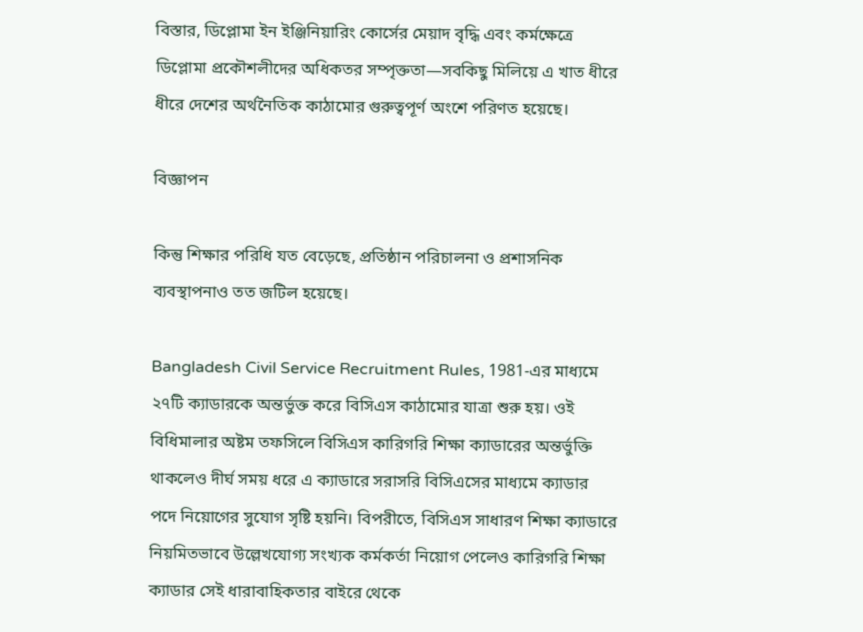বিস্তার, ডিপ্লোমা ইন ইঞ্জিনিয়ারিং কোর্সের মেয়াদ বৃদ্ধি এবং কর্মক্ষেত্রে ডিপ্লোমা প্রকৌশলীদের অধিকতর সম্পৃক্ততা—সবকিছু মিলিয়ে এ খাত ধীরে ধীরে দেশের অর্থনৈতিক কাঠামোর গুরুত্বপূর্ণ অংশে পরিণত হয়েছে।

বিজ্ঞাপন

কিন্তু শিক্ষার পরিধি যত বেড়েছে, প্রতিষ্ঠান পরিচালনা ও প্রশাসনিক ব্যবস্থাপনাও তত জটিল হয়েছে।

Bangladesh Civil Service Recruitment Rules, 1981-এর মাধ্যমে ২৭টি ক্যাডারকে অন্তর্ভুক্ত করে বিসিএস কাঠামোর যাত্রা শুরু হয়। ওই বিধিমালার অষ্টম তফসিলে বিসিএস কারিগরি শিক্ষা ক্যাডারের অন্তর্ভুক্তি থাকলেও দীর্ঘ সময় ধরে এ ক্যাডারে সরাসরি বিসিএসের মাধ্যমে ক্যাডার পদে নিয়োগের সুযোগ সৃষ্টি হয়নি। বিপরীতে, বিসিএস সাধারণ শিক্ষা ক্যাডারে নিয়মিতভাবে উল্লেখযোগ্য সংখ্যক কর্মকর্তা নিয়োগ পেলেও কারিগরি শিক্ষা ক্যাডার সেই ধারাবাহিকতার বাইরে থেকে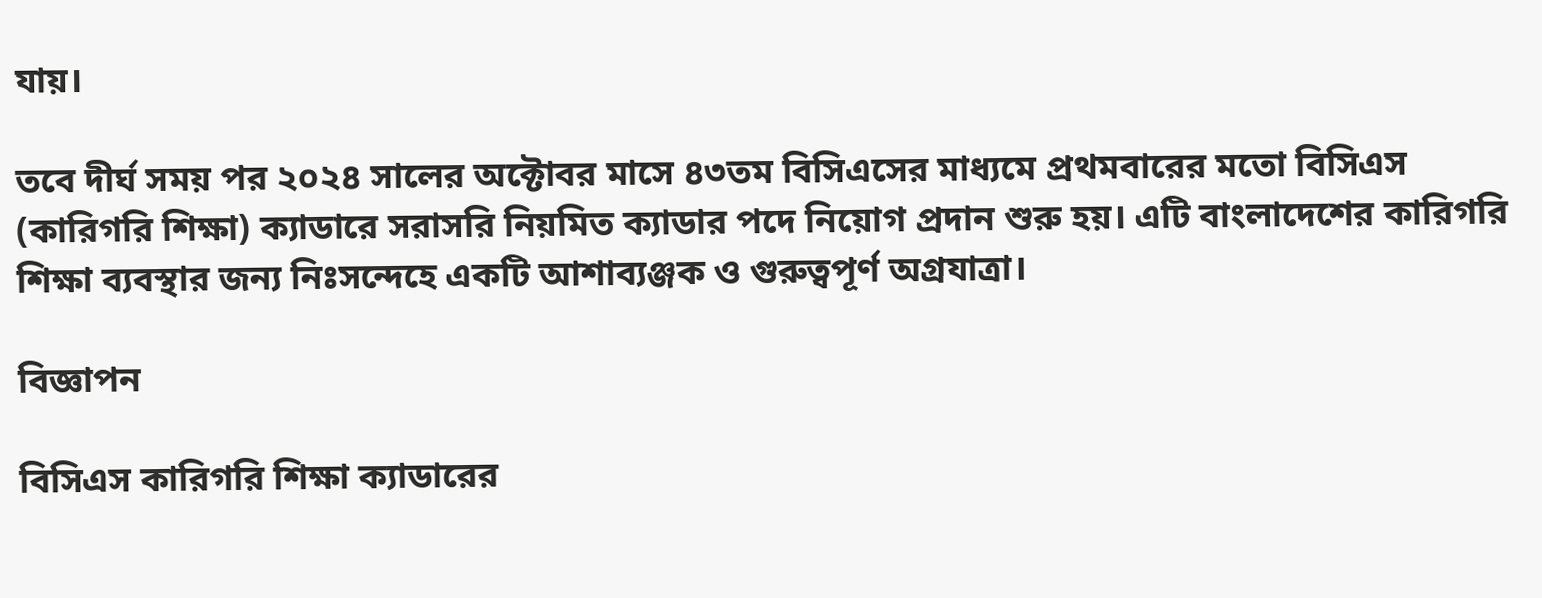যায়।

তবে দীর্ঘ সময় পর ২০২৪ সালের অক্টোবর মাসে ৪৩তম বিসিএসের মাধ্যমে প্রথমবারের মতো বিসিএস (কারিগরি শিক্ষা) ক্যাডারে সরাসরি নিয়মিত ক্যাডার পদে নিয়োগ প্রদান শুরু হয়। এটি বাংলাদেশের কারিগরি শিক্ষা ব্যবস্থার জন্য নিঃসন্দেহে একটি আশাব্যঞ্জক ও গুরুত্বপূর্ণ অগ্রযাত্রা।

বিজ্ঞাপন

বিসিএস কারিগরি শিক্ষা ক্যাডারের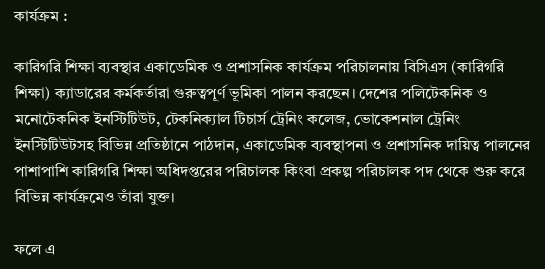কার্যক্রম :

কারিগরি শিক্ষা ব্যবস্থার একাডেমিক ও প্রশাসনিক কার্যক্রম পরিচালনায় বিসিএস (কারিগরি শিক্ষা) ক্যাডারের কর্মকর্তারা গুরুত্বপূর্ণ ভূমিকা পালন করছেন। দেশের পলিটেকনিক ও মনোটেকনিক ইনস্টিটিউট, টেকনিক্যাল টিচার্স ট্রেনিং কলেজ, ভোকেশনাল ট্রেনিং ইনস্টিটিউটসহ বিভিন্ন প্রতিষ্ঠানে পাঠদান, একাডেমিক ব্যবস্থাপনা ও প্রশাসনিক দায়িত্ব পালনের পাশাপাশি কারিগরি শিক্ষা অধিদপ্তরের পরিচালক কিংবা প্রকল্প পরিচালক পদ থেকে শুরু করে বিভিন্ন কার্যক্রমেও তাঁরা যুক্ত।

ফলে এ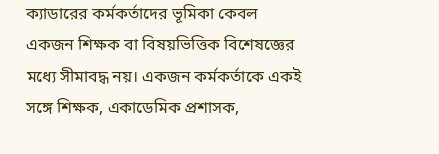ক্যাডারের কর্মকর্তাদের ভূমিকা কেবল একজন শিক্ষক বা বিষয়ভিত্তিক বিশেষজ্ঞের মধ্যে সীমাবদ্ধ নয়। একজন কর্মকর্তাকে একই সঙ্গে শিক্ষক, একাডেমিক প্রশাসক,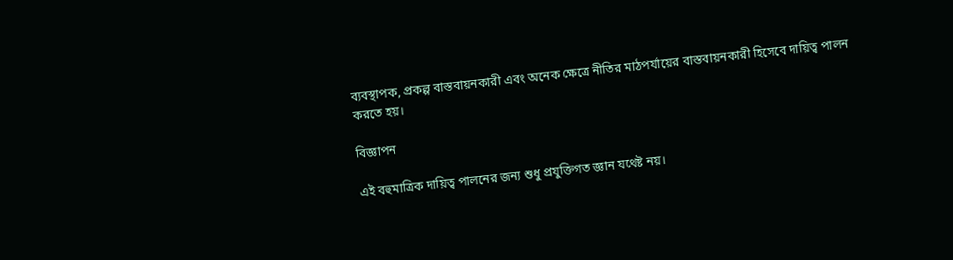ব্যবস্থাপক, প্রকল্প বাস্তবায়নকারী এবং অনেক ক্ষেত্রে নীতির মাঠপর্যায়ের বাস্তবায়নকারী হিসেবে দায়িত্ব পালন করতে হয়।

বিজ্ঞাপন

এই বহুমাত্রিক দায়িত্ব পালনের জন্য শুধু প্রযুক্তিগত জ্ঞান যথেষ্ট নয়।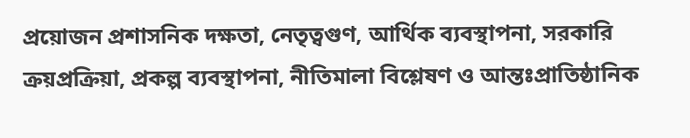প্রয়োজন প্রশাসনিক দক্ষতা, নেতৃত্বগুণ, আর্থিক ব্যবস্থাপনা, সরকারি ক্রয়প্রক্রিয়া, প্রকল্প ব্যবস্থাপনা, নীতিমালা বিশ্লেষণ ও আন্তঃপ্রাতিষ্ঠানিক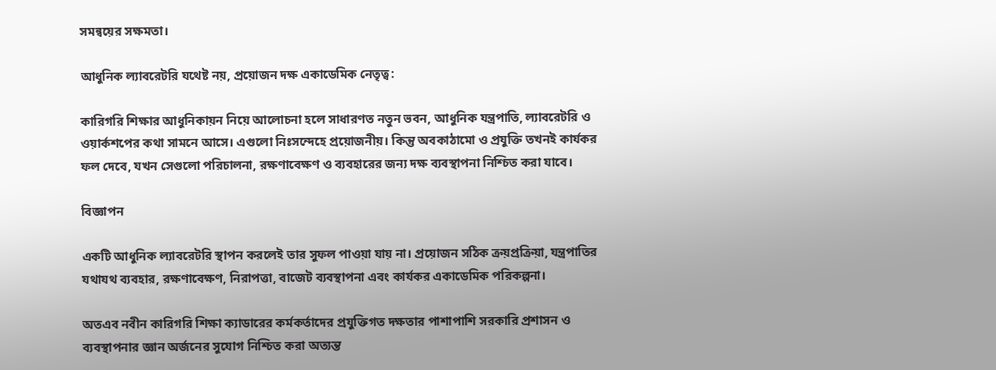সমন্বয়ের সক্ষমতা।

আধুনিক ল্যাবরেটরি যথেষ্ট নয়, প্রয়োজন দক্ষ একাডেমিক নেতৃত্ব:

কারিগরি শিক্ষার আধুনিকায়ন নিয়ে আলোচনা হলে সাধারণত নতুন ভবন, আধুনিক যন্ত্রপাতি, ল্যাবরেটরি ও ওয়ার্কশপের কথা সামনে আসে। এগুলো নিঃসন্দেহে প্রয়োজনীয়। কিন্তু অবকাঠামো ও প্রযুক্তি তখনই কার্যকর ফল দেবে, যখন সেগুলো পরিচালনা, রক্ষণাবেক্ষণ ও ব্যবহারের জন্য দক্ষ ব্যবস্থাপনা নিশ্চিত করা যাবে।

বিজ্ঞাপন

একটি আধুনিক ল্যাবরেটরি স্থাপন করলেই তার সুফল পাওয়া যায় না। প্রয়োজন সঠিক ক্রয়প্রক্রিয়া, যন্ত্রপাতির যথাযথ ব্যবহার, রক্ষণাবেক্ষণ, নিরাপত্তা, বাজেট ব্যবস্থাপনা এবং কার্যকর একাডেমিক পরিকল্পনা।

অতএব নবীন কারিগরি শিক্ষা ক্যাডারের কর্মকর্তাদের প্রযুক্তিগত দক্ষতার পাশাপাশি সরকারি প্রশাসন ও ব্যবস্থাপনার জ্ঞান অর্জনের সুযোগ নিশ্চিত করা অত্যন্ত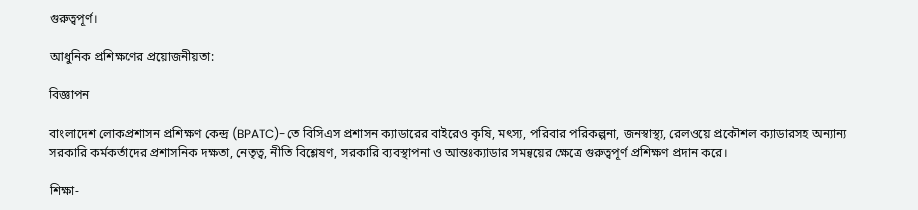গুরুত্বপূর্ণ।

আধুনিক প্রশিক্ষণের প্রয়োজনীয়তা:

বিজ্ঞাপন

বাংলাদেশ লোকপ্রশাসন প্রশিক্ষণ কেন্দ্র (BPATC)-তে বিসিএস প্রশাসন ক্যাডারের বাইরেও কৃষি, মৎস্য, পরিবার পরিকল্পনা, জনস্বাস্থ্য, রেলওয়ে প্রকৌশল ক্যাডারসহ অন্যান্য সরকারি কর্মকর্তাদের প্রশাসনিক দক্ষতা, নেতৃত্ব, নীতি বিশ্লেষণ, সরকারি ব্যবস্থাপনা ও আন্তঃক্যাডার সমন্বয়ের ক্ষেত্রে গুরুত্বপূর্ণ প্রশিক্ষণ প্রদান করে।

শিক্ষা-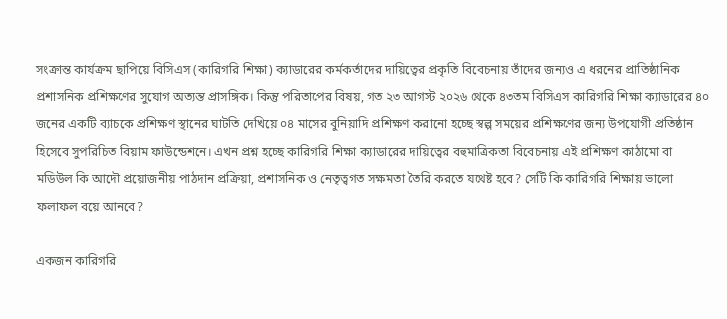সংক্রান্ত কার্যক্রম ছাপিয়ে বিসিএস (কারিগরি শিক্ষা) ক্যাডারের কর্মকর্তাদের দায়িত্বের প্রকৃতি বিবেচনায় তাঁদের জন্যও এ ধরনের প্রাতিষ্ঠানিক প্রশাসনিক প্রশিক্ষণের সুযোগ অত্যন্ত প্রাসঙ্গিক। কিন্তু পরিতাপের বিষয়, গত ২৩ আগস্ট ২০২৬ থেকে ৪৩তম বিসিএস কারিগরি শিক্ষা ক্যাডারের ৪০ জনের একটি ব্যাচকে প্রশিক্ষণ স্থানের ঘাটতি দেখিয়ে ০৪ মাসের বুনিয়াদি প্রশিক্ষণ করানো হচ্ছে স্বল্প সময়ের প্রশিক্ষণের জন্য উপযোগী প্রতিষ্ঠান হিসেবে সুপরিচিত বিয়াম ফাউন্ডেশনে। এখন প্রশ্ন হচ্ছে কারিগরি শিক্ষা ক্যাডারের দায়িত্বের বহুমাত্রিকতা বিবেচনায় এই প্রশিক্ষণ কাঠামো বা মডিউল কি আদৌ প্র‍য়োজনীয় পাঠদান প্রক্রিয়া, প্রশাসনিক ও নেতৃত্বগত সক্ষমতা তৈরি করতে যথেষ্ট হবে? সেটি কি কারিগরি শিক্ষায় ভালো ফলাফল বয়ে আনবে?

একজন কারিগরি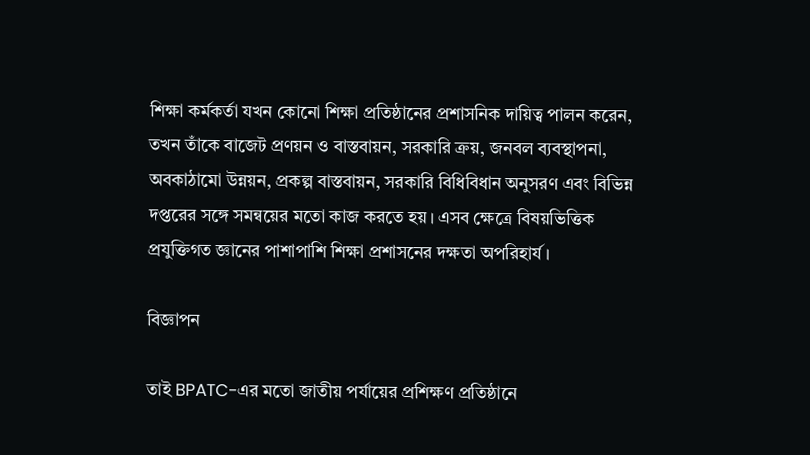শিক্ষা কর্মকর্তা যখন কোনো শিক্ষা প্রতিষ্ঠানের প্রশাসনিক দায়িত্ব পালন করেন, তখন তাঁকে বাজেট প্রণয়ন ও বাস্তবায়ন, সরকারি ক্রয়, জনবল ব্যবস্থাপনা, অবকাঠামো উন্নয়ন, প্রকল্প বাস্তবায়ন, সরকারি বিধিবিধান অনুসরণ এবং বিভিন্ন দপ্তরের সঙ্গে সমন্বয়ের মতো কাজ করতে হয়। এসব ক্ষেত্রে বিষয়ভিত্তিক প্রযুক্তিগত জ্ঞানের পাশাপাশি শিক্ষা প্রশাসনের দক্ষতা অপরিহার্য।

বিজ্ঞাপন

তাই BPATC-এর মতো জাতীয় পর্যায়ের প্রশিক্ষণ প্রতিষ্ঠানে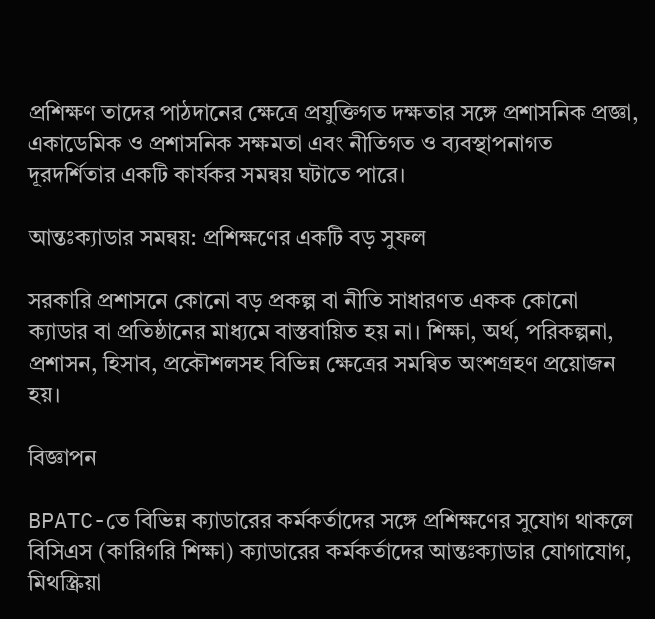প্রশিক্ষণ তাদের পাঠদানের ক্ষেত্রে প্রযুক্তিগত দক্ষতার সঙ্গে প্রশাসনিক প্রজ্ঞা, একাডেমিক ও প্রশাসনিক সক্ষমতা এবং নীতিগত ও ব্যবস্থাপনাগত দূরদর্শিতার একটি কার্যকর সমন্বয় ঘটাতে পারে।

আন্তঃক্যাডার সমন্বয়: প্রশিক্ষণের একটি বড় সুফল

সরকারি প্রশাসনে কোনো বড় প্রকল্প বা নীতি সাধারণত একক কোনো ক্যাডার বা প্রতিষ্ঠানের মাধ্যমে বাস্তবায়িত হয় না। শিক্ষা, অর্থ, পরিকল্পনা, প্রশাসন, হিসাব, প্রকৌশলসহ বিভিন্ন ক্ষেত্রের সমন্বিত অংশগ্রহণ প্রয়োজন হয়।

বিজ্ঞাপন

BPATC-তে বিভিন্ন ক্যাডারের কর্মকর্তাদের সঙ্গে প্রশিক্ষণের সুযোগ থাকলে বিসিএস (কারিগরি শিক্ষা) ক্যাডারের কর্মকর্তাদের আন্তঃক্যাডার যোগাযোগ, মিথস্ক্রিয়া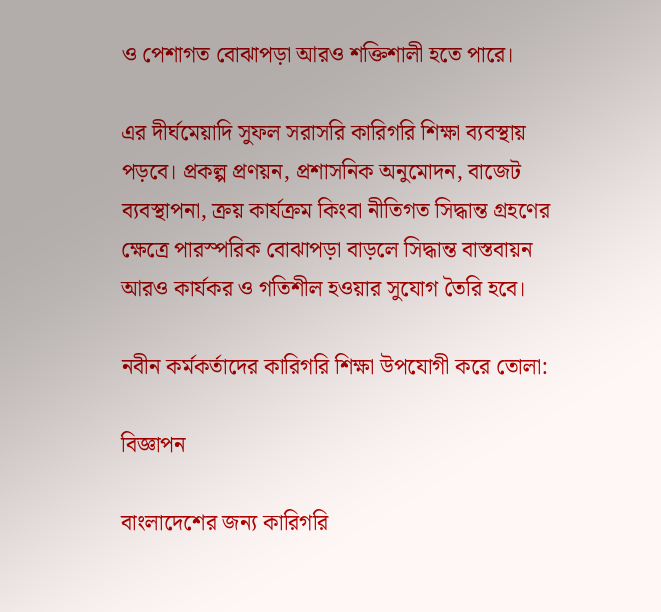ও পেশাগত বোঝাপড়া আরও শক্তিশালী হতে পারে।

এর দীর্ঘমেয়াদি সুফল সরাসরি কারিগরি শিক্ষা ব্যবস্থায় পড়বে। প্রকল্প প্রণয়ন, প্রশাসনিক অনুমোদন, বাজেট ব্যবস্থাপনা, ক্রয় কার্যক্রম কিংবা নীতিগত সিদ্ধান্ত গ্রহণের ক্ষেত্রে পারস্পরিক বোঝাপড়া বাড়লে সিদ্ধান্ত বাস্তবায়ন আরও কার্যকর ও গতিশীল হওয়ার সুযোগ তৈরি হবে।

নবীন কর্মকর্তাদের কারিগরি শিক্ষা উপযোগী করে তোলা:

বিজ্ঞাপন

বাংলাদেশের জন্য কারিগরি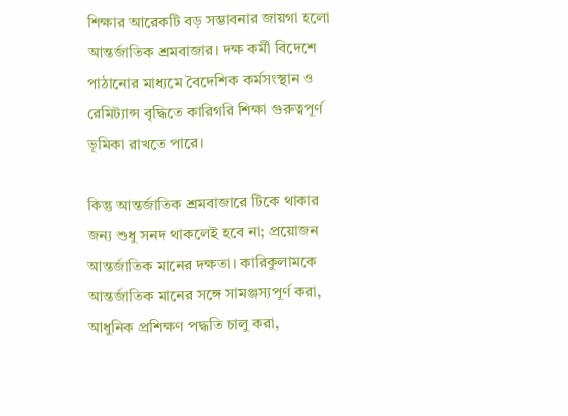শিক্ষার আরেকটি বড় সম্ভাবনার জায়গা হলো আন্তর্জাতিক শ্রমবাজার। দক্ষ কর্মী বিদেশে পাঠানোর মাধ্যমে বৈদেশিক কর্মসংস্থান ও রেমিট্যান্স বৃদ্ধিতে কারিগরি শিক্ষা গুরুত্বপূর্ণ ভূমিকা রাখতে পারে।

কিন্তু আন্তর্জাতিক শ্রমবাজারে টিকে থাকার জন্য শুধু সনদ থাকলেই হবে না; প্রয়োজন আন্তর্জাতিক মানের দক্ষতা। কারিকুলামকে আন্তর্জাতিক মানের সঙ্গে সামঞ্জস্যপূর্ণ করা, আধুনিক প্রশিক্ষণ পদ্ধতি চালু করা,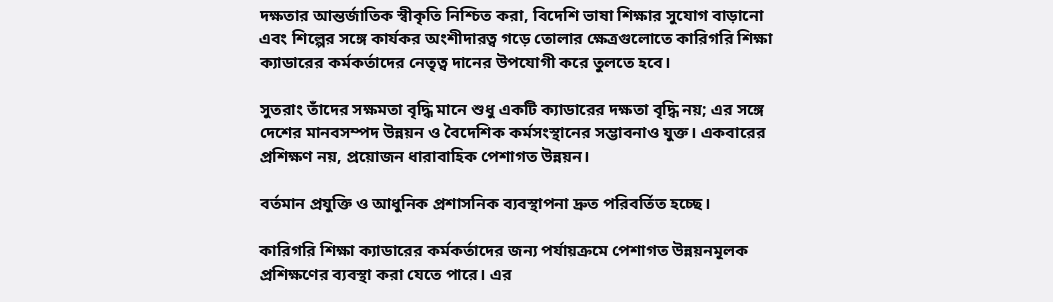দক্ষতার আন্তর্জাতিক স্বীকৃতি নিশ্চিত করা, বিদেশি ভাষা শিক্ষার সুযোগ বাড়ানো এবং শিল্পের সঙ্গে কার্যকর অংশীদারত্ব গড়ে তোলার ক্ষেত্রগুলোতে কারিগরি শিক্ষা ক্যাডারের কর্মকর্তাদের নেতৃত্ব দানের উপযোগী করে তুলতে হবে।

সুতরাং তাঁদের সক্ষমতা বৃদ্ধি মানে শুধু একটি ক্যাডারের দক্ষতা বৃদ্ধি নয়; এর সঙ্গে দেশের মানবসম্পদ উন্নয়ন ও বৈদেশিক কর্মসংস্থানের সম্ভাবনাও যুক্ত। একবারের প্রশিক্ষণ নয়, প্রয়োজন ধারাবাহিক পেশাগত উন্নয়ন।

বর্তমান প্রযুক্তি ও আধুনিক প্রশাসনিক ব্যবস্থাপনা দ্রুত পরিবর্তিত হচ্ছে।

কারিগরি শিক্ষা ক্যাডারের কর্মকর্তাদের জন্য পর্যায়ক্রমে পেশাগত উন্নয়নমূলক প্রশিক্ষণের ব্যবস্থা করা যেতে পারে। এর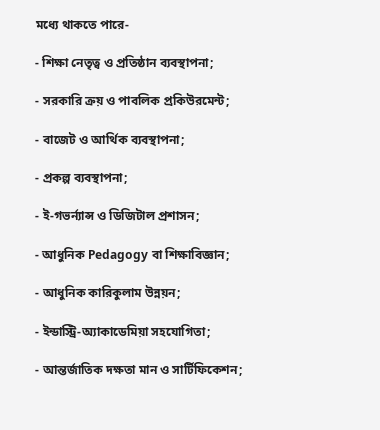মধ্যে থাকতে পারে-

- শিক্ষা নেতৃত্ব ও প্রতিষ্ঠান ব্যবস্থাপনা;

- সরকারি ক্রয় ও পাবলিক প্রকিউরমেন্ট;

- বাজেট ও আর্থিক ব্যবস্থাপনা;

- প্রকল্প ব্যবস্থাপনা;

- ই-গভর্ন্যান্স ও ডিজিটাল প্রশাসন;

- আধুনিক Pedagogy বা শিক্ষাবিজ্ঞান;

- আধুনিক কারিকুলাম উন্নয়ন;

- ইন্ডাস্ট্রি-অ্যাকাডেমিয়া সহযোগিতা;

- আন্তর্জাতিক দক্ষতা মান ও সার্টিফিকেশন;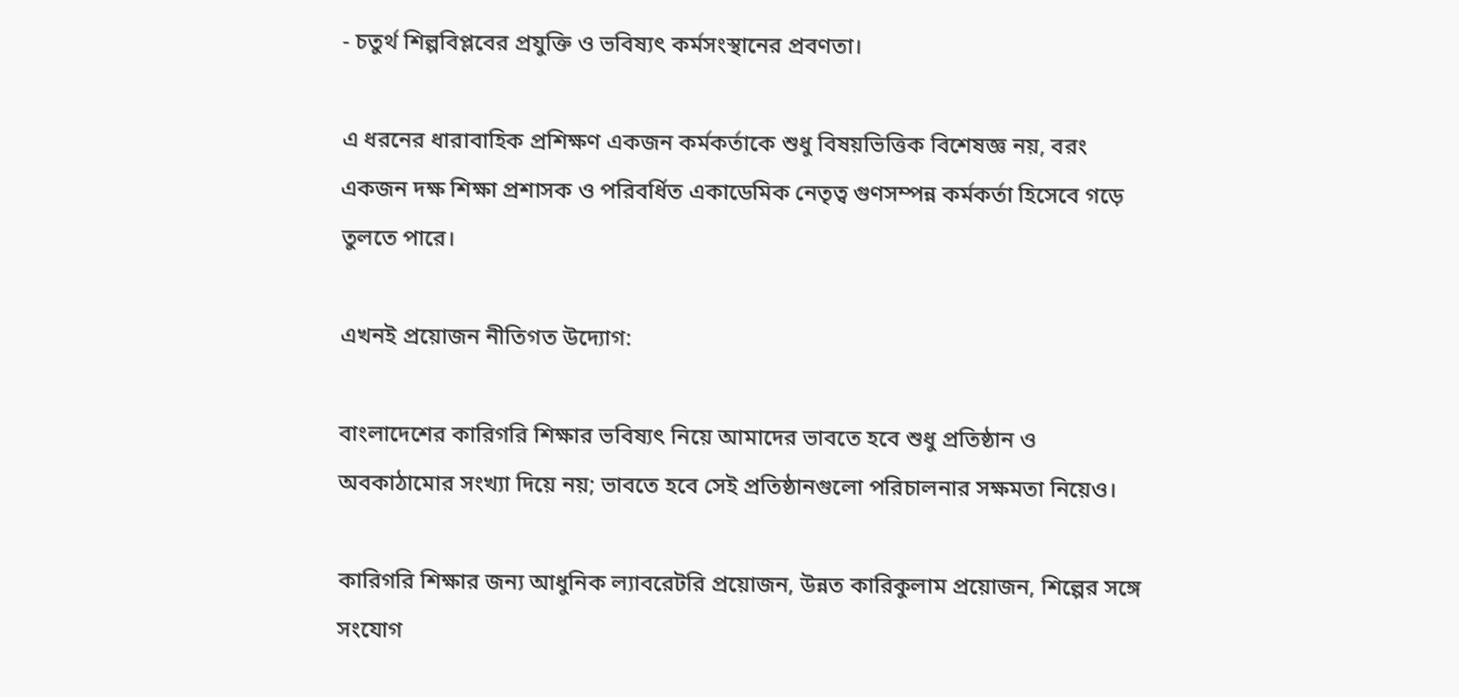- চতুর্থ শিল্পবিপ্লবের প্রযুক্তি ও ভবিষ্যৎ কর্মসংস্থানের প্রবণতা।

এ ধরনের ধারাবাহিক প্রশিক্ষণ একজন কর্মকর্তাকে শুধু বিষয়ভিত্তিক বিশেষজ্ঞ নয়, বরং একজন দক্ষ শিক্ষা প্রশাসক ও পরিবর্ধিত একাডেমিক নেতৃত্ব গুণসম্পন্ন কর্মকর্তা হিসেবে গড়ে তুলতে পারে।

এখনই প্রয়োজন নীতিগত উদ্যোগ:

বাংলাদেশের কারিগরি শিক্ষার ভবিষ্যৎ নিয়ে আমাদের ভাবতে হবে শুধু প্রতিষ্ঠান ও অবকাঠামোর সংখ্যা দিয়ে নয়; ভাবতে হবে সেই প্রতিষ্ঠানগুলো পরিচালনার সক্ষমতা নিয়েও।

কারিগরি শিক্ষার জন্য আধুনিক ল্যাবরেটরি প্রয়োজন, উন্নত কারিকুলাম প্রয়োজন, শিল্পের সঙ্গে সংযোগ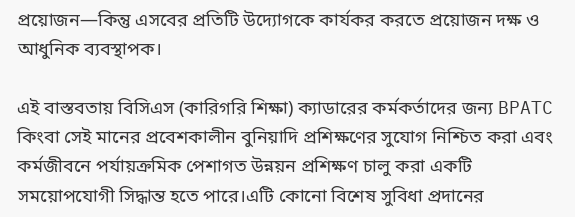প্রয়োজন—কিন্তু এসবের প্রতিটি উদ্যোগকে কার্যকর করতে প্রয়োজন দক্ষ ও আধুনিক ব্যবস্থাপক।

এই বাস্তবতায় বিসিএস (কারিগরি শিক্ষা) ক্যাডারের কর্মকর্তাদের জন্য BPATC কিংবা সেই মানের প্রবেশকালীন বুনিয়াদি প্রশিক্ষণের সুযোগ নিশ্চিত করা এবং কর্মজীবনে পর্যায়ক্রমিক পেশাগত উন্নয়ন প্রশিক্ষণ চালু করা একটি সময়োপযোগী সিদ্ধান্ত হতে পারে।এটি কোনো বিশেষ সুবিধা প্রদানের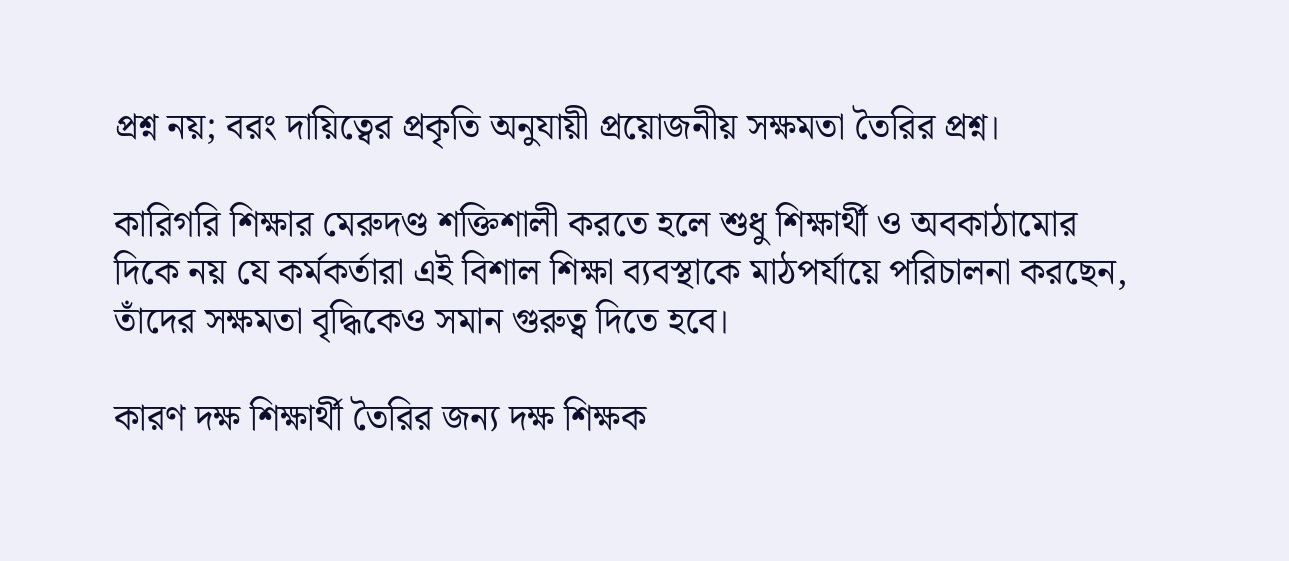প্রশ্ন নয়; বরং দায়িত্বের প্রকৃতি অনুযায়ী প্রয়োজনীয় সক্ষমতা তৈরির প্রশ্ন।

কারিগরি শিক্ষার মেরুদণ্ড শক্তিশালী করতে হলে শুধু শিক্ষার্থী ও অবকাঠামোর দিকে নয় যে কর্মকর্তারা এই বিশাল শিক্ষা ব্যবস্থাকে মাঠপর্যায়ে পরিচালনা করছেন, তাঁদের সক্ষমতা বৃদ্ধিকেও সমান গুরুত্ব দিতে হবে।

কারণ দক্ষ শিক্ষার্থী তৈরির জন্য দক্ষ শিক্ষক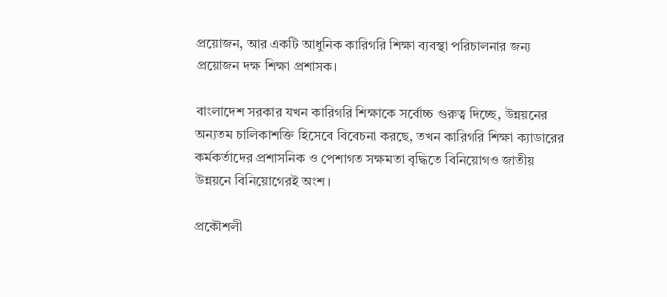প্রয়োজন, আর একটি আধুনিক কারিগরি শিক্ষা ব্যবস্থা পরিচালনার জন্য প্রয়োজন দক্ষ শিক্ষা প্রশাসক।

বাংলাদেশ সরকার যখন কারিগরি শিক্ষাকে সর্বোচ্চ গুরুত্ব দিচ্ছে, উন্নয়নের অন্যতম চালিকাশক্তি হিসেবে বিবেচনা করছে, তখন কারিগরি শিক্ষা ক্যাডারের কর্মকর্তাদের প্রশাসনিক ও পেশাগত সক্ষমতা বৃদ্ধিতে বিনিয়োগও জাতীয় উন্নয়নে বিনিয়োগেরই অংশ।

প্রকৌশলী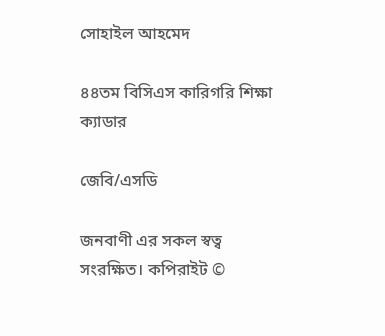সোহাইল আহমেদ

৪৪তম বিসিএস কারিগরি শিক্ষা ক্যাডার

জেবি/এসডি

জনবাণী এর সকল স্বত্ব সংরক্ষিত। কপিরাইট ©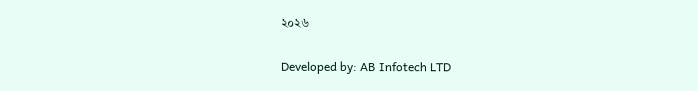২০২৬

Developed by: AB Infotech LTD